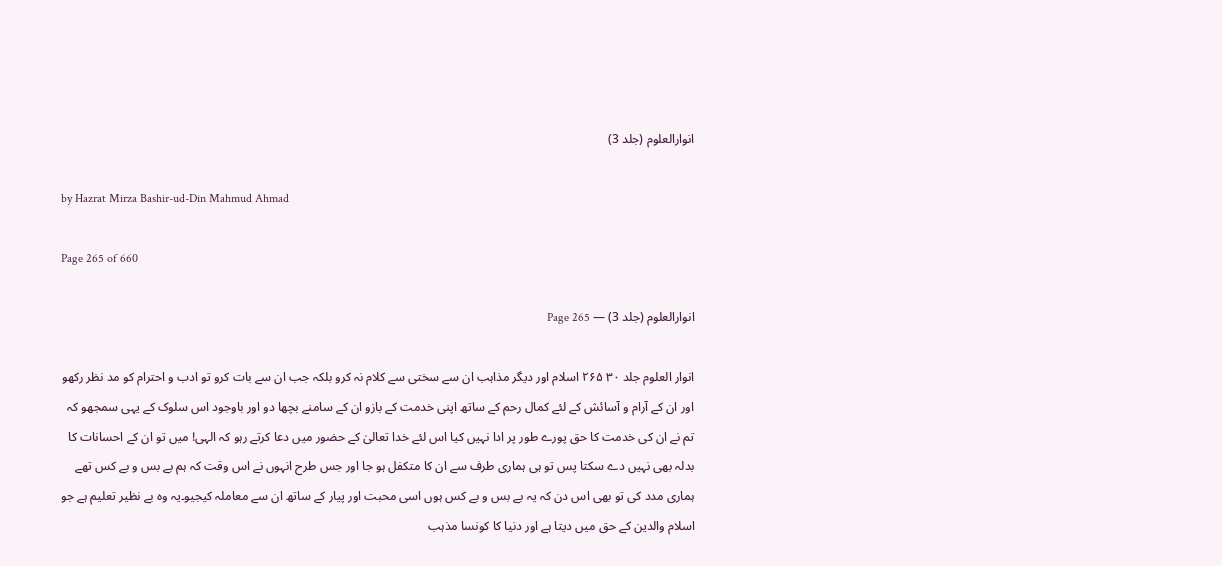انوارالعلوم (جلد 3)

by Hazrat Mirza Bashir-ud-Din Mahmud Ahmad

Page 265 of 660

انوارالعلوم (جلد 3) — Page 265

انوار العلوم جلد ۳۰ ۲۶۵ اسلام اور دیگر مذاہب ان سے سختی سے کلام نہ کرو بلکہ جب ان سے بات کرو تو ادب و احترام کو مد نظر رکھو اور ان کے آرام و آسائش کے لئے کمال رحم کے ساتھ اپنی خدمت کے بازو ان کے سامنے بچھا دو اور باوجود اس سلوک کے یہی سمجھو کہ تم نے ان کی خدمت کا حق پورے طور پر ادا نہیں کیا اس لئے خدا تعالیٰ کے حضور میں دعا کرتے رہو کہ الہی! میں تو ان کے احسانات کا بدلہ بھی نہیں دے سکتا پس تو ہی ہماری طرف سے ان کا متکفل ہو جا اور جس طرح انہوں نے اس وقت کہ ہم بے بس و بے کس تھے ہماری مدد کی تو بھی اس دن کہ یہ بے بس و بے کس ہوں اسی محبت اور پیار کے ساتھ ان سے معاملہ کیجیو۔یہ وہ بے نظیر تعلیم ہے جو اسلام والدین کے حق میں دیتا ہے اور دنیا کا کونسا مذہب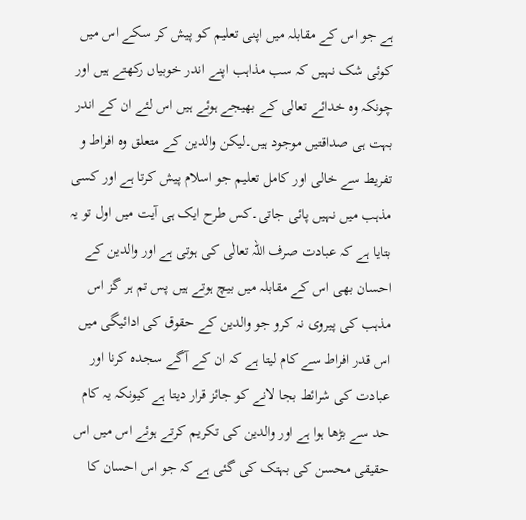ہے جو اس کے مقابلہ میں اپنی تعلیم کو پیش کر سکے اس میں کوئی شک نہیں کہ سب مذاہب اپنے اندر خوبیاں رکھتے ہیں اور چونکہ وہ خدائے تعالی کے بھیجے ہوئے ہیں اس لئے ان کے اندر بہت ہی صداقتیں موجود ہیں۔لیکن والدین کے متعلق وہ افراط و تفریط سے خالی اور کامل تعلیم جو اسلام پیش کرتا ہے اور کسی مذہب میں نہیں پائی جاتی۔کس طرح ایک ہی آیت میں اول تو یہ بتایا ہے کہ عبادت صرف اللہ تعالٰی کی ہوتی ہے اور والدین کے احسان بھی اس کے مقابلہ میں بیچ ہوتے ہیں پس تم ہر گز اس مذہب کی پیروی نہ کرو جو والدین کے حقوق کی ادائیگی میں اس قدر افراط سے کام لیتا ہے کہ ان کے آگے سجدہ کرنا اور عبادت کی شرائط بجا لانے کو جائز قرار دیتا ہے کیونکہ یہ کام حد سے بڑھا ہوا ہے اور والدین کی تکریم کرتے ہوئے اس میں اس حقیقی محسن کی بہتک کی گئی ہے کہ جو اس احسان کا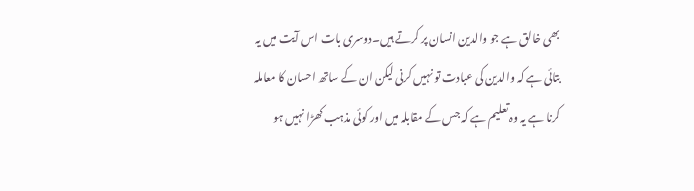بھی خالق ہے جو والدین انسان پر کرتے ہیں۔دوسری بات اس آیت میں یہ بتائی ہے کہ والدین کی عبادت تو نہیں کرنی لیکن ان کے ساتھ احسان کا معاملہ کرنا ہے یہ وہ تعلیم ہے کہ جس کے مقابلہ میں اور کوئی مذہب کھڑا نہیں ہو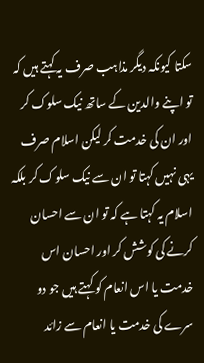سکتا کیونکہ دیگر مذاہب صرف یہ کہتے ہیں کہ تو اپنے والدین کے ساتھ نیک سلوک کر اور ان کی خدمت کر لیکن اسلام صرف یہی نہیں کہتا تو ان سے نیک سلوک کر بلکہ اسلام یہ کہتا ہے کہ تو ان سے احسان کرنے کی کوشش کر اور احسان اس خدمت یا اس انعام کو کہتے ہیں جو دو سرے کی خدمت یا انعام سے زائد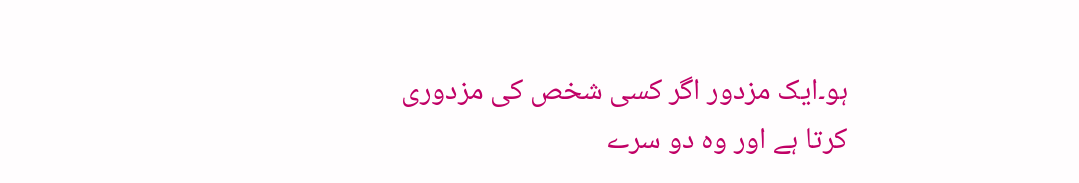ہو۔ایک مزدور اگر کسی شخص کی مزدوری کرتا ہے اور وہ دو سرے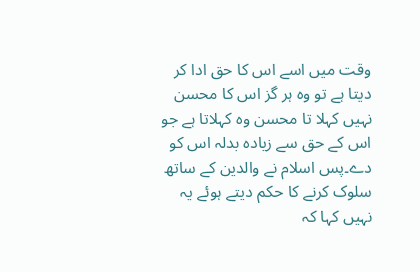وقت میں اسے اس کا حق ادا کر دیتا ہے تو وہ ہر گز اس کا محسن نہیں کہلا تا محسن وہ کہلاتا ہے جو اس کے حق سے زیادہ بدلہ اس کو دے۔پس اسلام نے والدین کے ساتھ سلوک کرنے کا حکم دیتے ہوئے یہ نہیں کہا کہ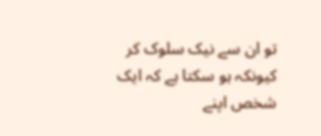تو ان سے نیک سلوک کر کیونکہ ہو سکتا ہے کہ ایک شخص اپنے